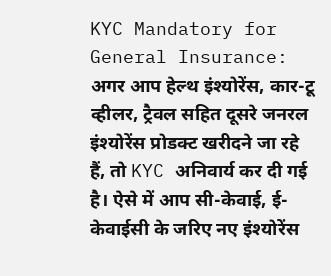KYC Mandatory for General Insurance: अगर आप हेल्थ इंश्योरेंस, कार-टू व्हीलर, ट्रैवल सहित दूसरे जनरल इंश्योरेंस प्रोडक्ट खरीदने जा रहे हैं, तो KYC अनिवार्य कर दी गई है। ऐसे में आप सी-केवाई, ई-केवाईसी के जरिए नए इंश्योरेंस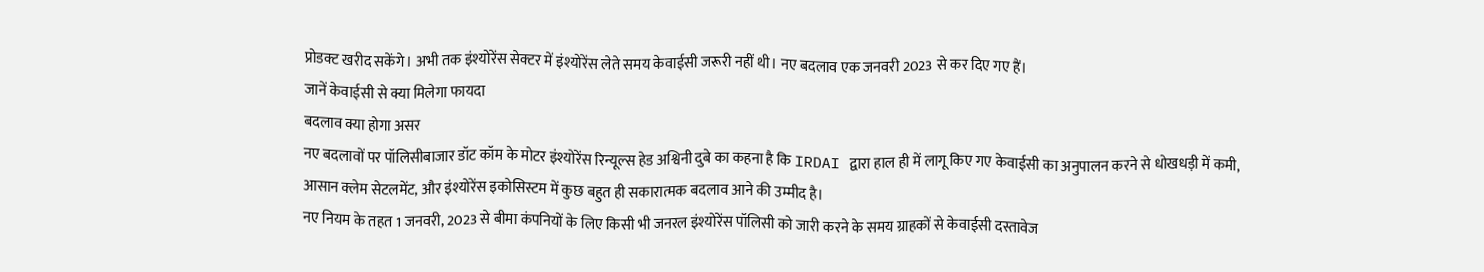प्रोडक्ट खरीद सकेंगे। अभी तक इंश्योरेंस सेक्टर में इंश्योरेंस लेते समय केवाईसी जरूरी नहीं थी। नए बदलाव एक जनवरी 2023 से कर दिए गए हैं।
जानें केवाईसी से क्या मिलेगा फायदा
बदलाव क्या होगा असर
नए बदलावों पर पॉलिसीबाजार डॉट कॉम के मोटर इंश्योरेंस रिन्यूल्स हेड अश्विनी दुबे का कहना है कि IRDAI द्वारा हाल ही में लागू किए गए केवाईसी का अनुपालन करने से धोखधड़ी में कमी, आसान क्लेम सेटलमेंट, और इंश्योरेंस इकोसिस्टम में कुछ बहुत ही सकारात्मक बदलाव आने की उम्मीद है।
नए नियम के तहत 1 जनवरी, 2023 से बीमा कंपनियों के लिए किसी भी जनरल इंश्योरेंस पॉलिसी को जारी करने के समय ग्राहकों से केवाईसी दस्तावेज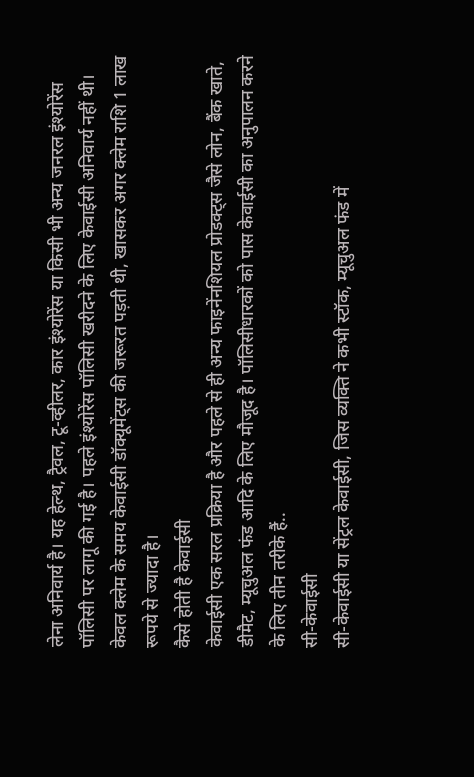लेना अनिवार्य है। यह हेल्थ, ट्रैवल, टू-व्हीलर, कार इंश्योरेंस या किसी भी अन्य जनरल इंश्योरेंस पॉलिसी पर लागू की गई है। पहले इंश्योरेंस पॉलिसी खरीदने के लिए केवाईसी अनिवार्य नहीं थी। केवल क्लेम के समय केवाईसी डॉक्यूमेंट्स की जरूरत पड़ती थी, खासकर अगर क्लेम राशि 1 लाख रूपये से ज्यादा है।
कैसे होती है केवाईसी
केवाईसी एक सरल प्रक्रिया है और पहले से ही अन्य फाइनेंनशियल प्रोडक्ट्स जैसे लोन, बैंक खाते, डीमैट, म्यूचुअल फंड आदि के लिए मौजूद है। पॉलिसीधारकों को पास केवाईसी का अनुपालन करने के लिए तीन तरीके हैं..
सी-केवाईसी
सी-केवाईसी या सेंट्रल केवाईसी, जिस व्यक्ति ने कभी स्टॉक, म्यूचुअल फंड में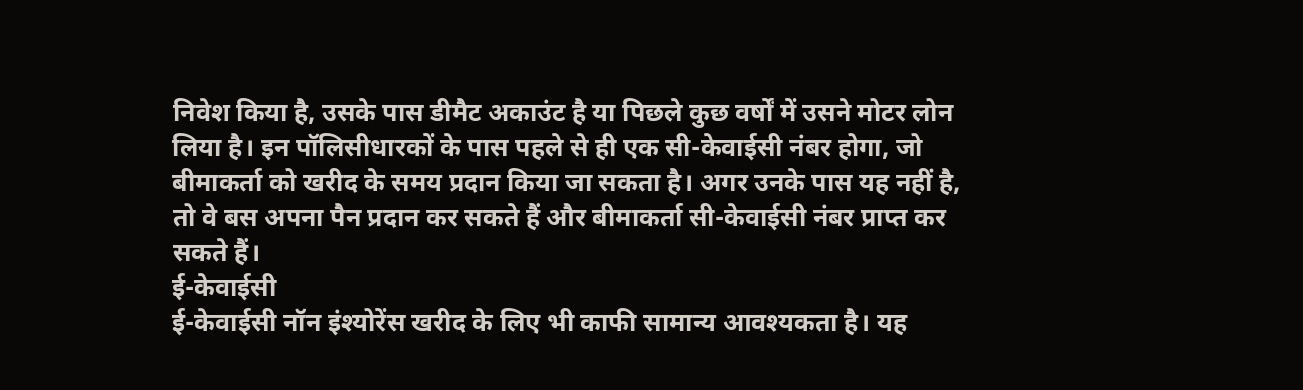निवेश किया है, उसके पास डीमैट अकाउंट है या पिछले कुछ वर्षों में उसने मोटर लोन लिया है। इन पॉलिसीधारकों के पास पहले से ही एक सी-केवाईसी नंबर होगा, जो बीमाकर्ता को खरीद के समय प्रदान किया जा सकता है। अगर उनके पास यह नहीं है, तो वे बस अपना पैन प्रदान कर सकते हैं और बीमाकर्ता सी-केवाईसी नंबर प्राप्त कर सकते हैं।
ई-केवाईसी
ई-केवाईसी नॉन इंश्योरेंस खरीद के लिए भी काफी सामान्य आवश्यकता है। यह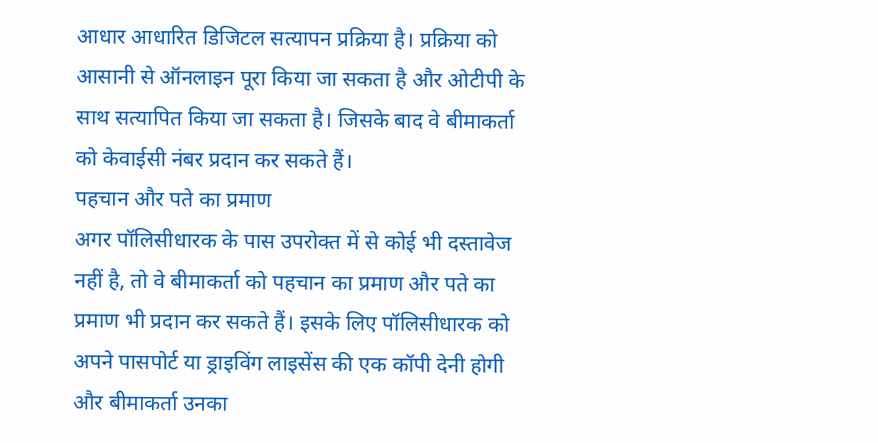आधार आधारित डिजिटल सत्यापन प्रक्रिया है। प्रक्रिया को आसानी से ऑनलाइन पूरा किया जा सकता है और ओटीपी के साथ सत्यापित किया जा सकता है। जिसके बाद वे बीमाकर्ता को केवाईसी नंबर प्रदान कर सकते हैं।
पहचान और पते का प्रमाण
अगर पॉलिसीधारक के पास उपरोक्त में से कोई भी दस्तावेज नहीं है, तो वे बीमाकर्ता को पहचान का प्रमाण और पते का प्रमाण भी प्रदान कर सकते हैं। इसके लिए पॉलिसीधारक को अपने पासपोर्ट या ड्राइविंग लाइसेंस की एक कॉपी देनी होगी और बीमाकर्ता उनका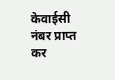केवाईसी नंबर प्राप्त कर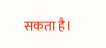सकता है।